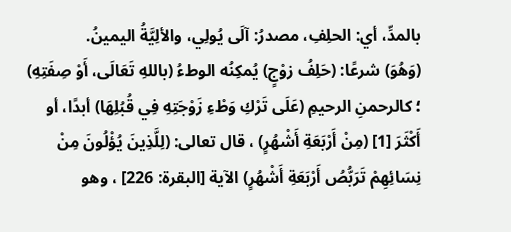بالمدِّ، أي: الحلِفِ، مصدرُ: آلَى يُولِي، والألِيَّةُ اليمينُ.
(وَهُوَ) شرعًا: (حَلِفُ زوْجٍ) يُمكِنُه الوطءُ (باللهِ تَعَالَى، أَوْ صِفَتِهِ) ؛ كالرحمنِ الرحيمِ (عَلَى تَرْكِ وَطْءِ زَوْجَتِهِ فِي قُبُلِهَا) أبدًا، أو أَكْثَرَ [1] (مِنْ أَرْبَعَةِ أَشْهُرٍ) ، قال تعالى: (لِلَّذِينَ يُؤْلُونَ مِنْ نِسَائِهِمْ تَرَبُّصُ أَرْبَعَةِ أَشْهُرٍ) الآية [البقرة: 226] ، وهو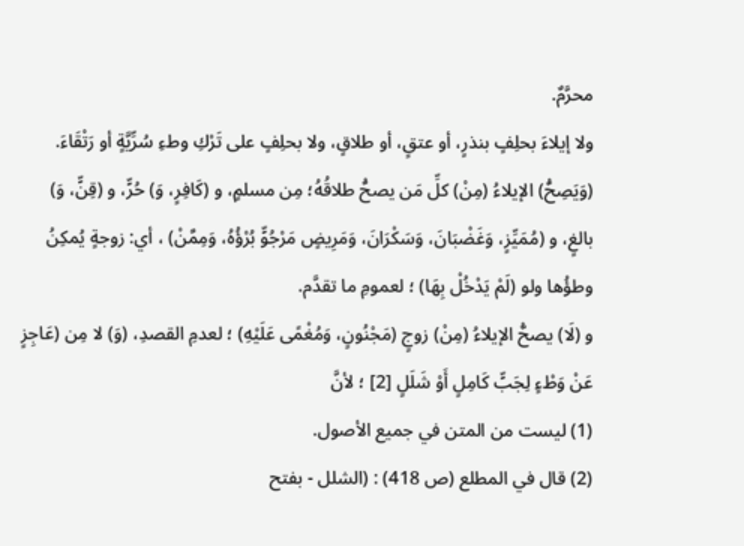محرَّمٌ.
ولا إيلاءَ بحلِفٍ بنذرٍ، أو عتقٍ، أو طلاقٍ، ولا بحلِفٍ على تَرْكِ وطءِ سُرِّيَّةٍ أو رَتْقَاءَ.
(وَيَصِحُّ) الإيلاءُ (مِنْ) كلِّ مَن يصحُّ طلاقُهُ؛ مِن مسلمٍ، و (كَافِرٍ، وَ) حُرٍّ، و (قِنٍّ، وَ) بالغٍ، و (مُمَيِّزٍ، وَغَضْبَانَ، وَسَكْرَانَ، وَمَرِيضٍ مَرْجُوٍّ بُرْؤُهُ، وَمِمَّنْ) ، أي: زوجةٍ يُمكِنُ وطؤُها ولو (لَمْ يَدْخُلْ بِهَا) ؛ لعمومِ ما تقدَّم.
و (لَا) يصحُّ الإيلاءُ (مِنْ) زوجٍ (مَجْنُونٍ، وَمُغْمًى عَلَيْهِ) ؛ لعدمِ القصدِ، (وَ) لا مِن (عَاجِزٍ عَنْ وَطْءٍ لِجَبٍّ كَامِلٍ أَوْ شَلَلٍ [2] ؛ لأنَّ
(1) ليست من المتن في جميع الأصول.
(2) قال في المطلع (ص 418) : (الشلل - بفتح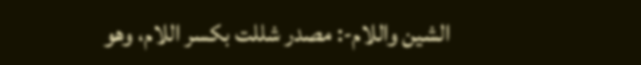الشين واللام-: مصدر شللت بكسر اللام، وهو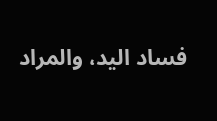فساد اليد، والمراد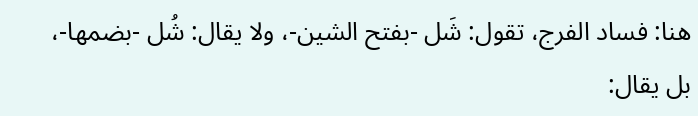هنا: فساد الفرج، تقول: شَل -بفتح الشين-، ولا يقال: شُل -بضمها-، بل يقال: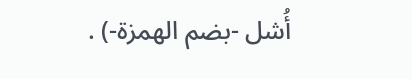أُشل -بضم الهمزة-) .